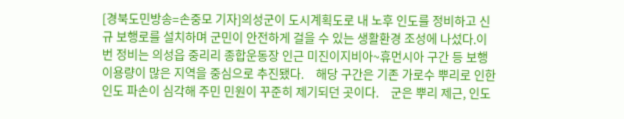[경북도민방송=손중모 기자]의성군이 도시계획도로 내 노후 인도를 정비하고 신규 보행로를 설치하며 군민이 안전하게 걸을 수 있는 생활환경 조성에 나섰다.이번 정비는 의성읍 중리리 종합운동장 인근 미진이지비아~휴먼시아 구간 등 보행 이용량이 많은 지역을 중심으로 추진됐다.    해당 구간은 기존 가로수 뿌리로 인한 인도 파손이 심각해 주민 민원이 꾸준히 제기되던 곳이다.    군은 뿌리 제근, 인도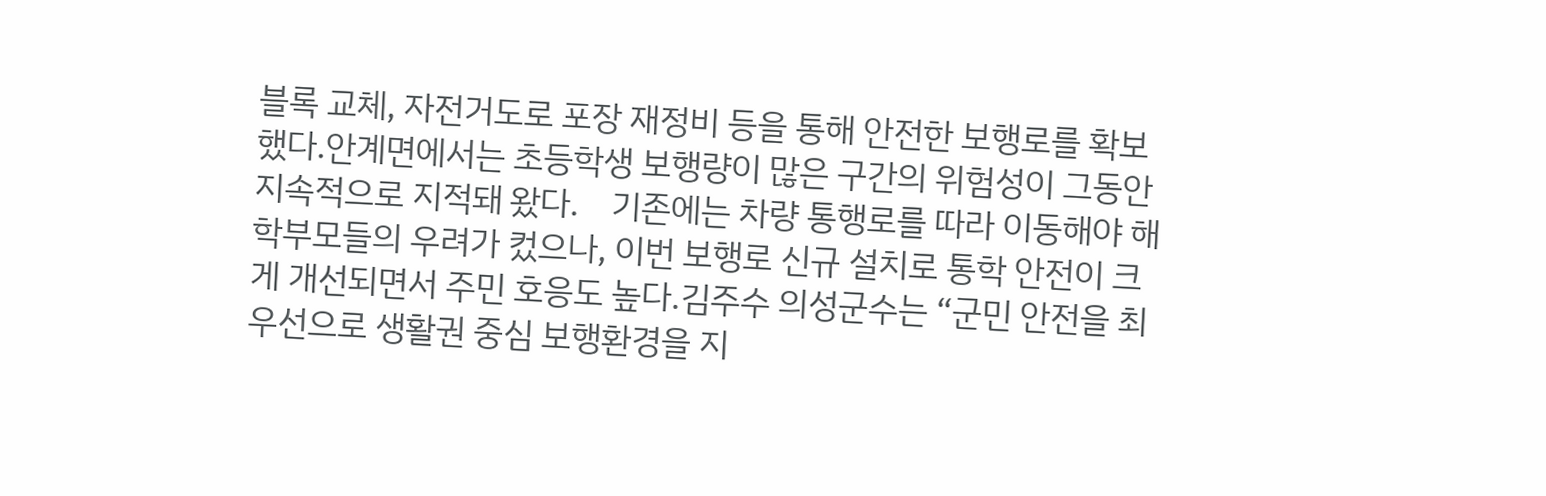블록 교체, 자전거도로 포장 재정비 등을 통해 안전한 보행로를 확보했다.안계면에서는 초등학생 보행량이 많은 구간의 위험성이 그동안 지속적으로 지적돼 왔다.    기존에는 차량 통행로를 따라 이동해야 해 학부모들의 우려가 컸으나, 이번 보행로 신규 설치로 통학 안전이 크게 개선되면서 주민 호응도 높다.김주수 의성군수는 “군민 안전을 최우선으로 생활권 중심 보행환경을 지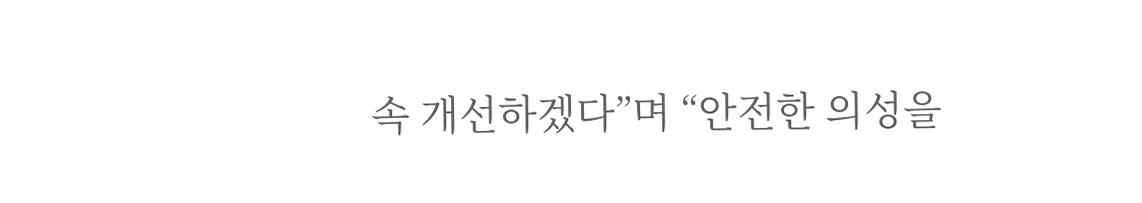속 개선하겠다”며 “안전한 의성을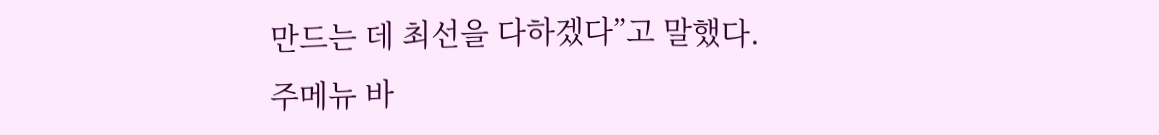만드는 데 최선을 다하겠다”고 말했다.
주메뉴 바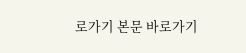로가기 본문 바로가기